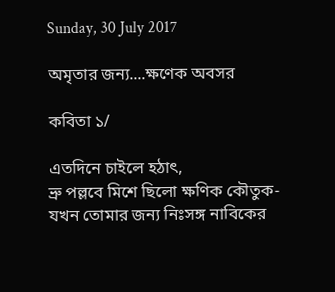Sunday, 30 July 2017

অমৃতার জন্য....ক্ষণেক অবসর

কবিতা ১/

এতদিনে চাইলে হঠাৎ,
ভ্রু পল্লবে মিশে ছিলো ক্ষণিক কৌতুক-
যখন তোমার জন্য নিঃসঙ্গ নাবিকের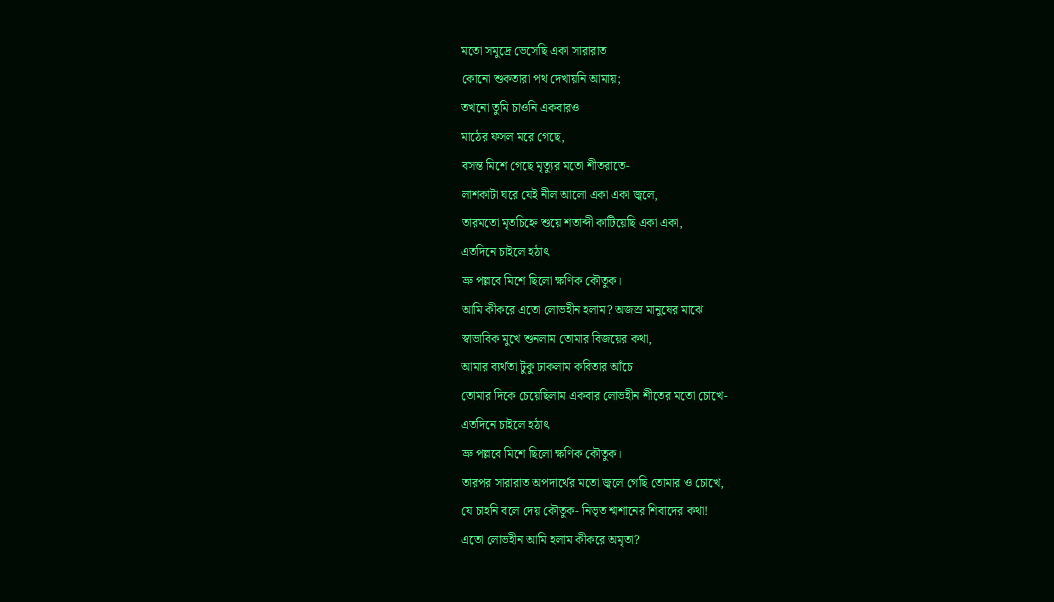মতো সমুদ্রে ভেসেছি একা সারারাত
কোনো শুকতারা পথ দেখায়নি আমায়;
তখনো তুমি চাওনি একবারও
মাঠের ফসল মরে গেছে,
বসন্ত মিশে গেছে মৃত্যুর মতো শীতরাতে-
লাশকাটা ঘরে যেই নীল আলো একা একা জ্বলে,
তারমতো মৃতচিহ্নে শুয়ে শতাব্দী কাটিয়েছি একা একা,
এতদিনে চাইলে হঠাৎ
ভ্রু পল্লবে মিশে ছিলো ক্ষণিক কৌতুক।
আমি কীকরে এতো লোভহীন হলাম? অজস্র মানুষের মাঝে
স্বাভাবিক মুখে শুনলাম তোমার বিজয়ের কথা,
আমার ব্যর্থতা টুকু ঢাকলাম কবিতার আঁচে
তোমার দিকে চেয়েছিলাম একবার লোভহীন শীতের মতো চোখে-
এতদিনে চাইলে হঠাৎ
ভ্রু পল্লবে মিশে ছিলো ক্ষণিক কৌতুক।
তারপর সারারাত অপদার্থের মতো জ্বলে গেছি তোমার ও চোখে,
যে চাহনি বলে দেয় কৌতুক- নিভৃত শ্মশানের শিবাদের কথা!
এতো লোভহীন আমি হলাম কীকরে অমৃতা?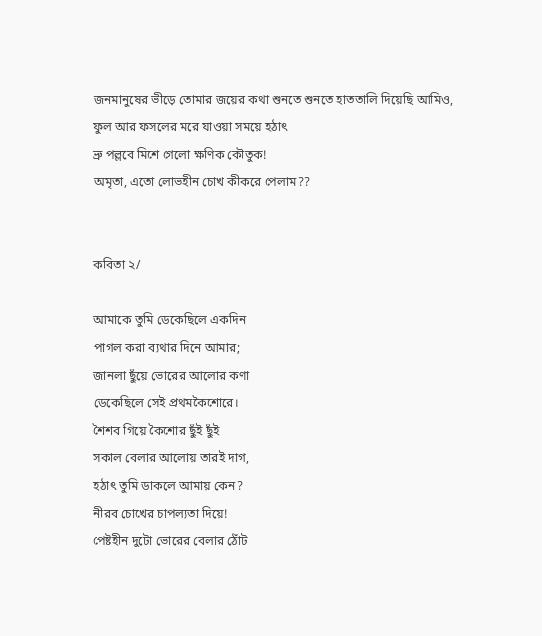জনমানুষের ভীড়ে তোমার জয়ের কথা শুনতে শুনতে হাততালি দিয়েছি আমিও,
ফুল আর ফসলের মরে যাওয়া সময়ে হঠাৎ
ভ্রু পল্লবে মিশে গেলো ক্ষণিক কৌতুক!
অমৃতা, এতো লোভহীন চোখ কীকরে পেলাম??


কবিতা ২/

আমাকে তুমি ডেকেছিলে একদিন
পাগল করা ব্যথার দিনে আমার;
জানলা ছুঁয়ে ভোরের আলোর কণা
ডেকেছিলে সেই প্রথমকৈশোরে।
শৈশব গিয়ে কৈশোর ছুঁই ছুঁই
সকাল বেলার আলোয় তারই দাগ,
হঠাৎ তুমি ডাকলে আমায় কেন?
নীরব চোখের চাপল্যতা দিয়ে!
পেষ্টহীন দুটো ভোরের বেলার ঠোঁট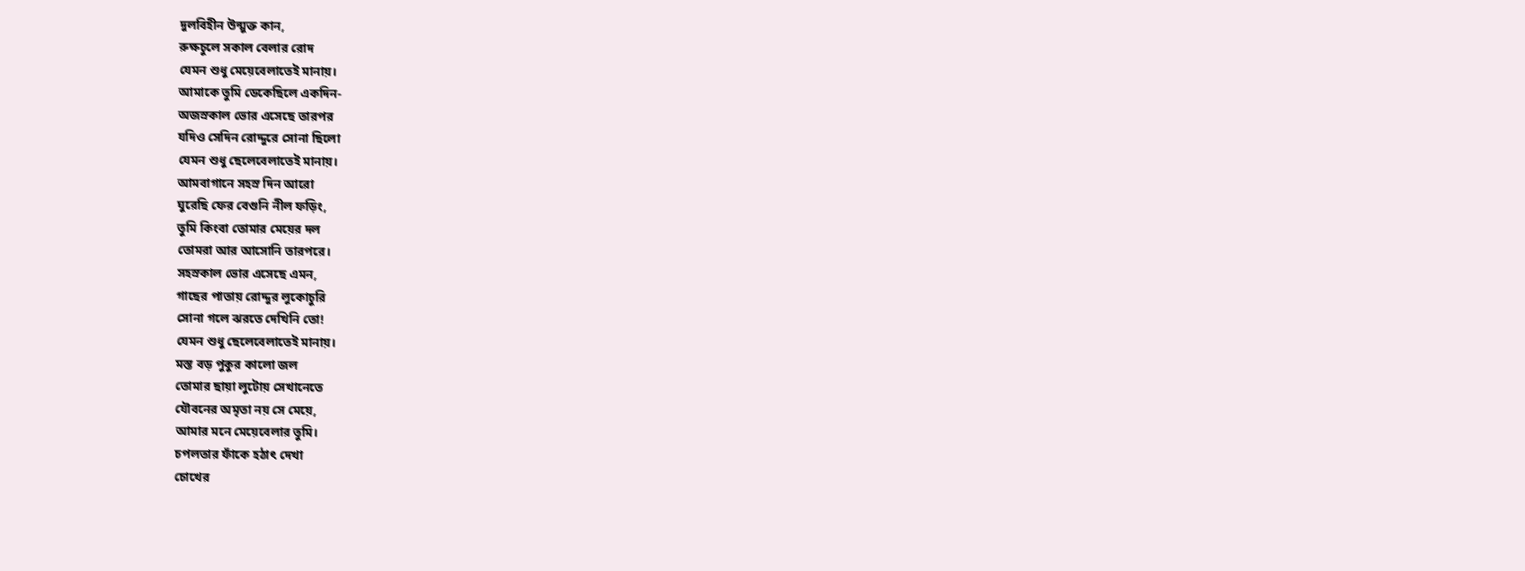দুলবিহীন উন্মুক্ত কান,
রুক্ষচুলে সকাল বেলার রোদ
যেমন শুধু মেয়েবেলাতেই মানায়।
আমাকে তুমি ডেকেছিলে একদিন-
অজস্রকাল ভোর এসেছে তারপর
যদিও সেদিন রোদ্দুরে সোনা ছিলো
যেমন শুধু ছেলেবেলাতেই মানায়।
আমবাগানে সহস্র দিন আরো
ঘুরেছি ফের বেগুনি নীল ফড়িং,
তুমি কিংবা তোমার মেয়ের দল
তোমরা আর আসোনি তারপরে।
সহস্রকাল ভোর এসেছে এমন,
গাছের পাতায় রোদ্দুর লুকোচুরি
সোনা গলে ঝরতে দেখিনি তো!
যেমন শুধু ছেলেবেলাতেই মানায়।
মস্ত বড় পুকুর কালো জল
তোমার ছায়া লুটোয় সেখানেতে
যৌবনের অমৃতা নয় সে মেয়ে,
আমার মনে মেয়েবেলার তুমি।
চপলতার ফাঁকে হঠাৎ দেখা
চোখের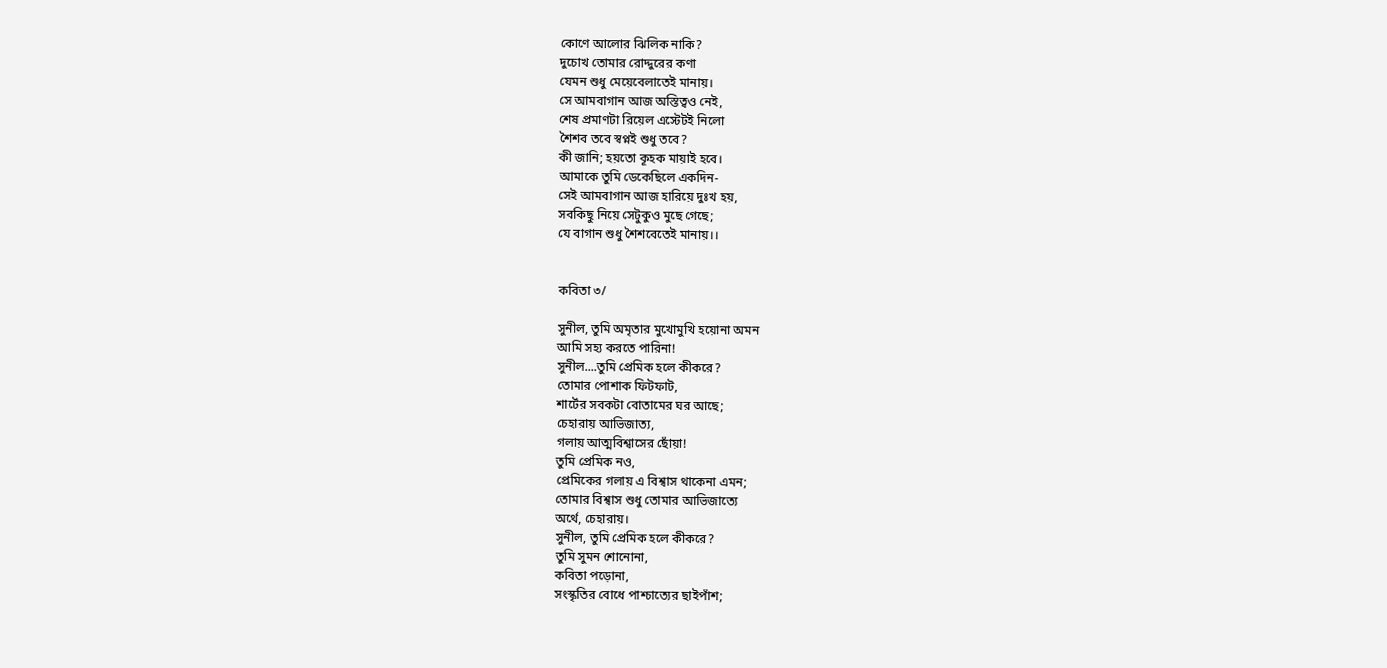কোণে আলোর ঝিলিক নাকি?
দুচোখ তোমার রোদ্দুরের কণা
যেমন শুধু মেয়েবেলাতেই মানায়।
সে আমবাগান আজ অস্তিত্বও নেই,
শেষ প্রমাণটা রিয়েল এস্টেটই নিলো
শৈশব তবে স্বপ্নই শুধু তবে?
কী জানি; হয়তো কূহক মায়াই হবে।
আমাকে তুমি ডেকেছিলে একদিন-
সেই আমবাগান আজ হারিয়ে দুঃখ হয়,
সবকিছু নিয়ে সেটুকুও মুছে গেছে;
যে বাগান শুধু শৈশবেতেই মানায়।।


কবিতা ৩/

সুনীল, তুমি অমৃতার মুখোমুখি হয়োনা অমন
আমি সহ্য করতে পারিনা!
সুনীল....তুমি প্রেমিক হলে কীকরে?
তোমার পোশাক ফিটফাট,
শার্টের সবকটা বোতামের ঘর আছে;
চেহারায় আভিজাত্য,
গলায় আত্মবিশ্বাসের ছোঁয়া!
তুমি প্রেমিক নও,
প্রেমিকের গলায় এ বিশ্বাস থাকেনা এমন;
তোমার বিশ্বাস শুধু তোমার আভিজাত্যে
অর্থে, চেহারায়।
সুনীল, তুমি প্রেমিক হলে কীকরে?
তুমি সুমন শোনোনা,
কবিতা পড়োনা,
সংস্কৃতির বোধে পাশ্চাত্যের ছাইপাঁশ;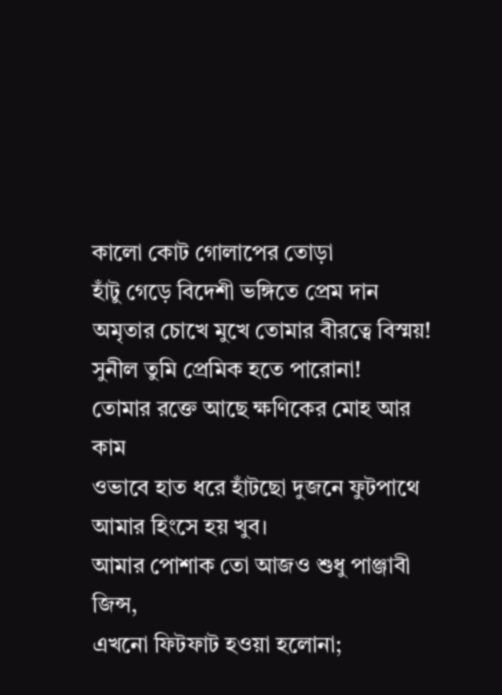কালো কোট গোলাপের তোড়া
হাঁটু গেড়ে বিদেশী ভঙ্গিতে প্রেম দান
অমৃতার চোখে মুখে তোমার বীরত্বে বিস্ময়!
সুনীল তুমি প্রেমিক হতে পারোনা!
তোমার রক্তে আছে ক্ষণিকের মোহ আর কাম
ওভাবে হাত ধরে হাঁটছো দুজনে ফুটপাথে
আমার হিংসে হয় খুব।
আমার পোশাক তো আজও শুধু পাঞ্জাবী জিন্স,
এখনো ফিটফাট হওয়া হলোনা;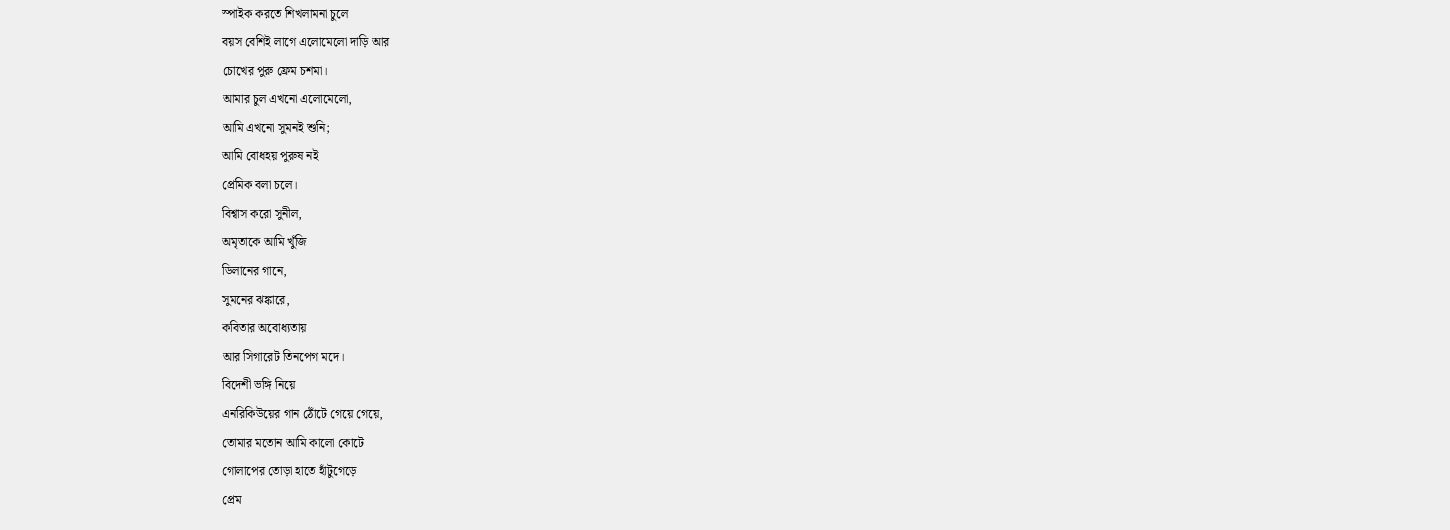স্পাইক করতে শিখলামনা চুলে
বয়স বেশিই লাগে এলোমেলো দাড়ি আর
চোখের পুরু ফ্রেম চশমা।
আমার চুল এখনো এলোমেলো,
আমি এখনো সুমনই শুনি;
আমি বোধহয় পুরুষ নই
প্রেমিক বলা চলে।
বিশ্বাস করো সুনীল,
অমৃতাকে আমি খুঁজি
ডিলানের গানে,
সুমনের ঝঙ্কারে,
কবিতার অবোধ্যতায়
আর সিগারেট তিনপেগ মদে।
বিদেশী ভঙ্গি নিয়ে
এনরিকিউয়ের গান ঠোঁটে গেয়ে গেয়ে,
তোমার মতোন আমি কালো কোটে
গোলাপের তোড়া হাতে হাঁটুগেড়ে
প্রেম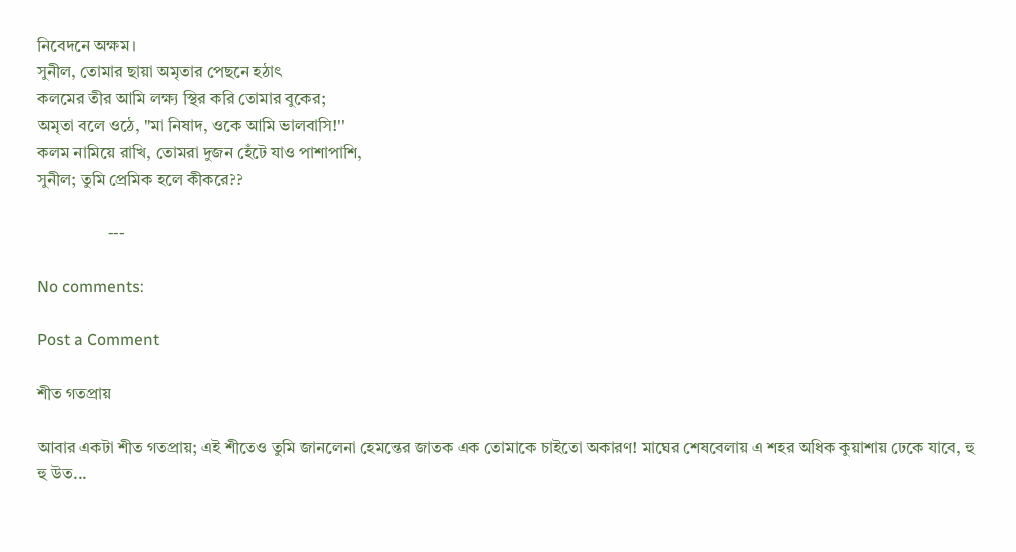নিবেদনে অক্ষম।
সুনীল, তোমার ছায়া অমৃতার পেছনে হঠাৎ
কলমের তীর আমি লক্ষ্য স্থির করি তোমার বুকের;
অমৃতা বলে ওঠে, "মা নিষাদ, ওকে আমি ভালবাসি!''
কলম নামিয়ে রাখি, তোমরা দুজন হেঁটে যাও পাশাপাশি,
সুনীল; তুমি প্রেমিক হলে কীকরে??

                 ---

No comments:

Post a Comment

শীত গতপ্রায়

আবার একটা শীত গতপ্রায়; এই শীতেও তুমি জানলেনা হেমন্তের জাতক এক তোমাকে চাইতো অকারণ! মাঘের শেষবেলায় এ শহর অধিক কুয়াশায় ঢেকে যাবে, হু হু উত...